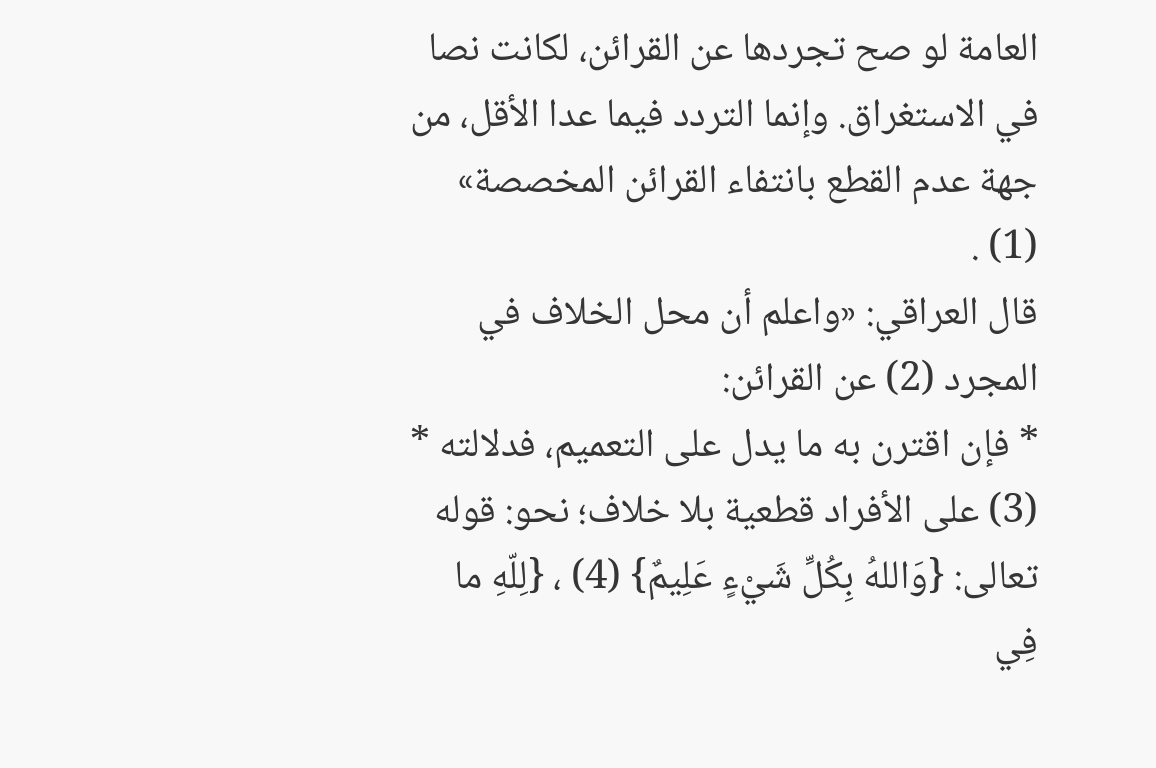العامة لو صح تجردها عن القرائن، لكانت نصا في الاستغراق. وإنما التردد فيما عدا الأقل، من جهة عدم القطع بانتفاء القرائن المخصصة» (1) .
قال العراقي: «واعلم أن محل الخلاف في المجرد (2) عن القرائن:
* فإن اقترن به ما يدل على التعميم، فدلالته * (3) على الأفراد قطعية بلا خلاف؛ نحو: قوله تعالى: {وَاللهُ بِكُلِّ شَيْءٍ عَلِيمٌ} (4) ، {لِلّهِ ما فِي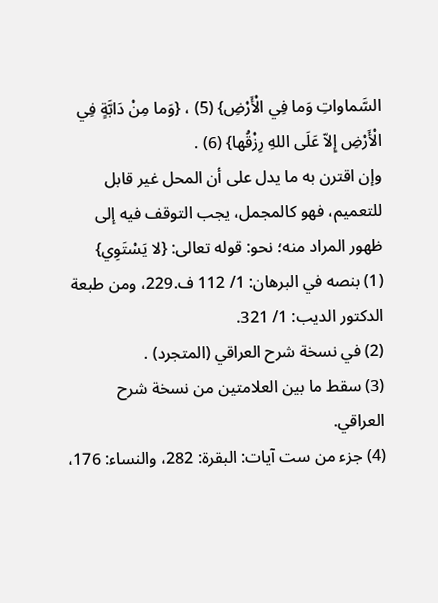السَّماواتِ وَما فِي الْأَرْضِ} (5) ، {وَما مِنْ دَابَّةٍ فِي الْأَرْضِ إِلاّ عَلَى اللهِ رِزْقُها} (6) .
وإن اقترن به ما يدل على أن المحل غير قابل للتعميم، فهو كالمجمل، يجب التوقف فيه إلى ظهور المراد منه؛ نحو: قوله تعالى: {لا يَسْتَوِي}
(1) بنصه في البرهان: 1/ 112 ف.229، ومن طبعة الدكتور الديب: 1/ 321.
(2) في نسخة شرح العراقي (المتجرد) .
(3) سقط ما بين العلامتين من نسخة شرح العراقي.
(4) جزء من ست آيات: البقرة: 282، والنساء: 176،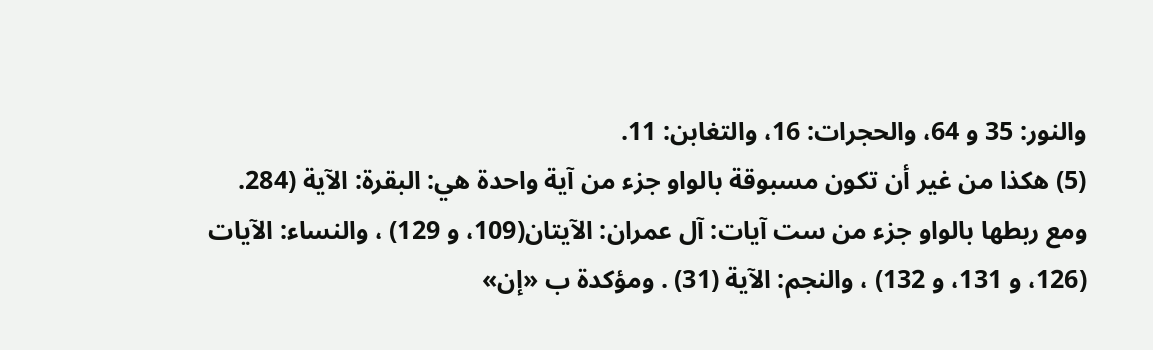والنور: 35 و 64، والحجرات: 16، والتغابن: 11.
(5) هكذا من غير أن تكون مسبوقة بالواو جزء من آية واحدة هي: البقرة: الآية (284. ومع ربطها بالواو جزء من ست آيات: آل عمران: الآيتان(109، و 129) ، والنساء: الآيات (126، و 131، و 132) ، والنجم: الآية (31) . ومؤكدة ب «إن»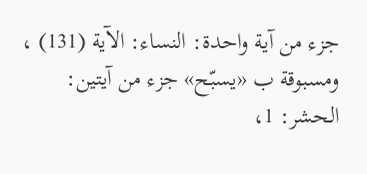جزء من آية واحدة: النساء: الآية (131) ، ومسبوقة ب «يسبّح» جزء من آيتين: الحشر: 1،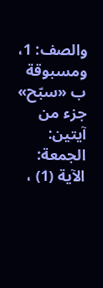والصف: 1، ومسبوقة ب «سبّح» جزء من آيتين: الجمعة: الآية (1) ،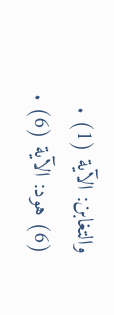والتغابن: الآية (1) .
(6) هود: الآية (6) .